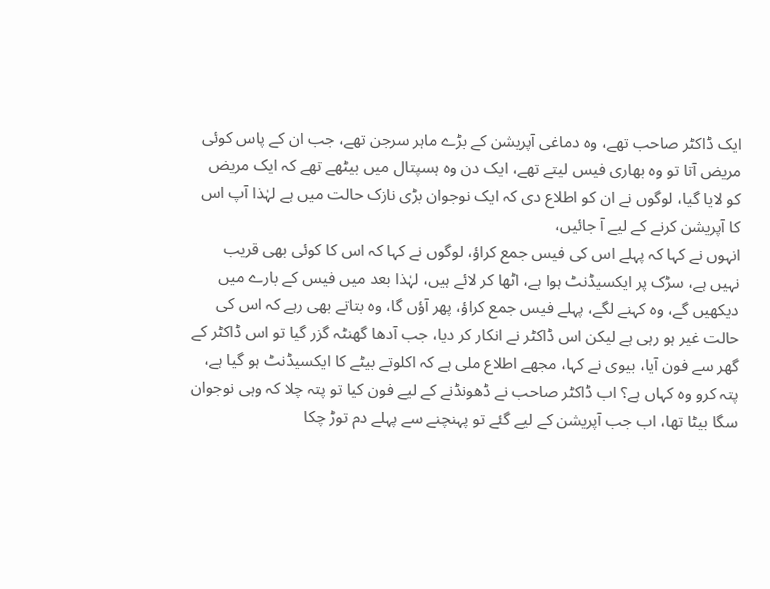ایک ڈاکٹر صاحب تھے، وہ دماغی آپریشن کے بڑے ماہر سرجن تھے، جب ان کے پاس کوئی مریض آتا تو وہ بھاری فیس لیتے تھے، ایک دن وہ ہسپتال میں بیٹھے تھے کہ ایک مریض کو لایا گیا، لوگوں نے ان کو اطلاع دی کہ ایک نوجوان بڑی نازک حالت میں ہے لہٰذا آپ اس کا آپریشن کرنے کے لیے آ جائیں،
انہوں نے کہا کہ پہلے اس کی فیس جمع کراؤ، لوگوں نے کہا کہ اس کا کوئی بھی قریب نہیں ہے، سڑک پر ایکسیڈنٹ ہوا ہے، اٹھا کر لائے ہیں، لہٰذا بعد میں فیس کے بارے میں دیکھیں گے، وہ کہنے لگے، پہلے فیس جمع کراؤ، پھر آؤں گا، وہ بتاتے بھی رہے کہ اس کی حالت غیر ہو رہی ہے لیکن اس ڈاکٹر نے انکار کر دیا، جب آدھا گھنٹہ گزر گیا تو اس ڈاکٹر کے گھر سے فون آیا، بیوی نے کہا، مجھے اطلاع ملی ہے کہ اکلوتے بیٹے کا ایکسیڈنٹ ہو گیا ہے، پتہ کرو وہ کہاں ہے؟ اب ڈاکٹر صاحب نے ڈھونڈنے کے لیے فون کیا تو پتہ چلا کہ وہی نوجوان سگا بیٹا تھا، اب جب آپریشن کے لیے گئے تو پہنچنے سے پہلے دم توڑ چکا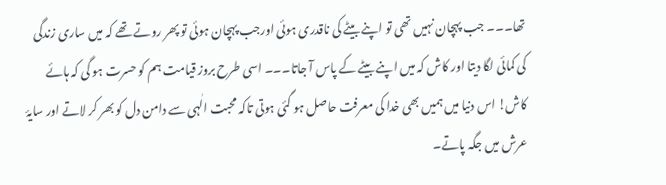تھا۔۔۔ جب پہچان نہیں تھی تو اپنے بیٹے کی ناقدری ہوئی اورجب پہچان ہوئی تو پھر روتے تھے کہ میں ساری زندگی کی کمائی لگا دیتا اور کاش کہ میں اپنے بیٹے کے پاس آ جاتا۔۔۔ اسی طرح بروز قیامت ہم کو حسرت ہو گی کہ ہائے کاش! اس دنیا میں ہمیں بھی خدا کی معرفت حاصل ہو گئی ہوتی تاکہ محبت الٰہی سے دامن دل کو بھر کر لاتے اور سایۂ عرش میں جگہ پاتے۔